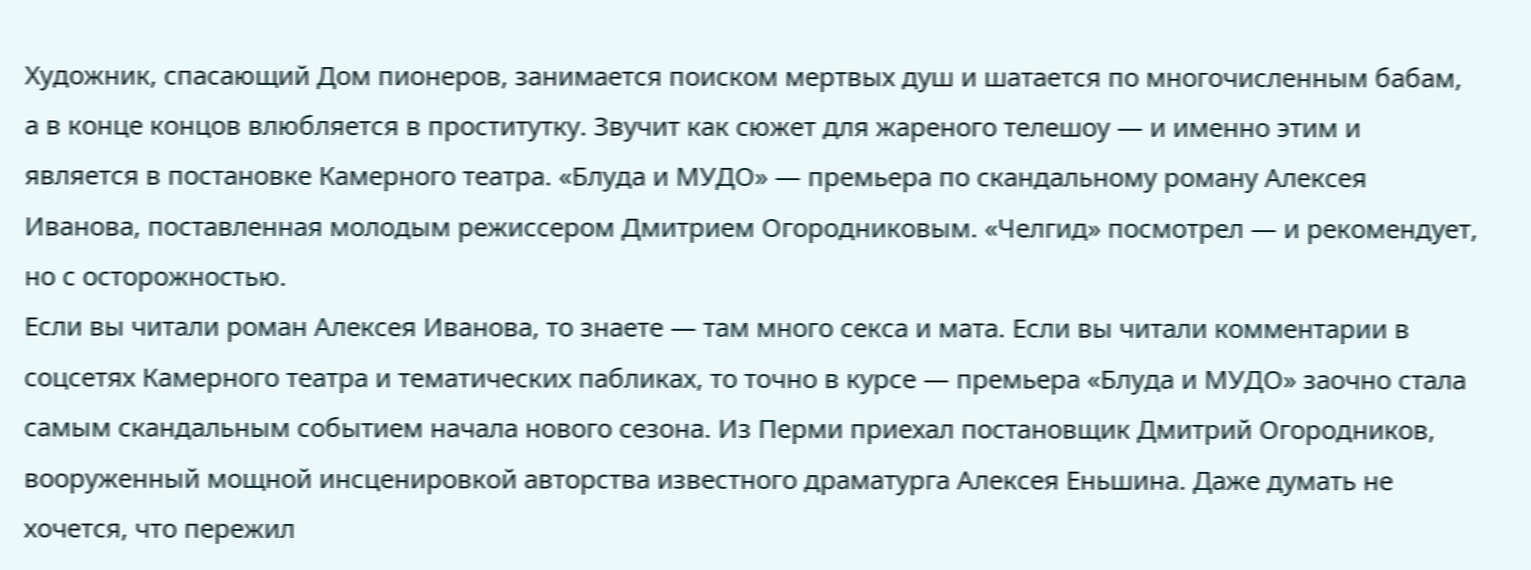Художник, спасающий Дом пионеров, занимается поиском мертвых душ и шатается по многочисленным бабам, а в конце концов влюбляется в проститутку. Звучит как сюжет для жареного телешоу — и именно этим и является в постановке Камерного театра. «Блуда и МУДО» — премьера по скандальному роману Алексея Иванова, поставленная молодым режиссером Дмитрием Огородниковым. «Челгид» посмотрел — и рекомендует, но с осторожностью.
Если вы читали роман Алексея Иванова, то знаете — там много секса и мата. Если вы читали комментарии в соцсетях Камерного театра и тематических пабликах, то точно в курсе — премьера «Блуда и МУДО» заочно стала самым скандальным событием начала нового сезона. Из Перми приехал постановщик Дмитрий Огородников, вооруженный мощной инсценировкой авторства известного драматурга Алексея Еньшина. Даже думать не хочется, что пережил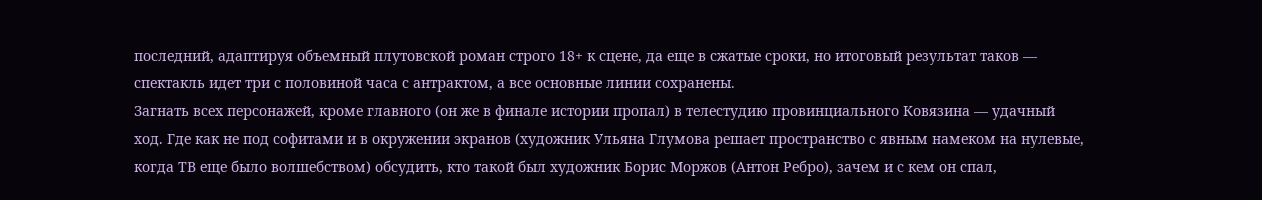последний, адаптируя объемный плутовской роман строго 18+ к сцене, да еще в сжатые сроки, но итоговый результат таков — спектакль идет три с половиной часа с антрактом, а все основные линии сохранены.
Загнать всех персонажей, кроме главного (он же в финале истории пропал) в телестудию провинциального Ковязина — удачный ход. Где как не под софитами и в окружении экранов (художник Ульяна Глумова решает пространство с явным намеком на нулевые, когда ТВ еще было волшебством) обсудить, кто такой был художник Борис Моржов (Антон Ребро), зачем и с кем он спал,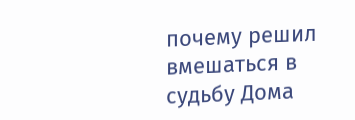почему решил вмешаться в судьбу Дома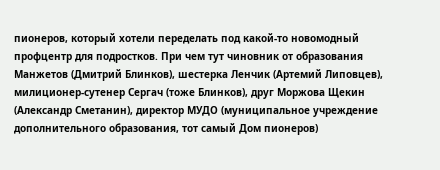пионеров, который хотели переделать под какой-то новомодный профцентр для подростков. При чем тут чиновник от образования Манжетов (Дмитрий Блинков), шестерка Ленчик (Артемий Липовцев), милиционер-сутенер Сергач (тоже Блинков), друг Моржова Щекин (Александр Сметанин), директор МУДО (муниципальное учреждение дополнительного образования, тот самый Дом пионеров)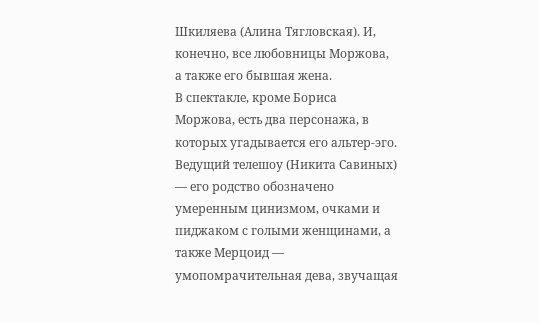Шкиляева (Алина Тягловская). И, конечно, все любовницы Моржова, а также его бывшая жена.
В спектакле, кроме Бориса Моржова, есть два персонажа, в которых угадывается его альтер-эго. Ведущий телешоу (Никита Савиных) — его родство обозначено умеренным цинизмом, очками и пиджаком с голыми женщинами, а также Мерцоид — умопомрачительная дева, звучащая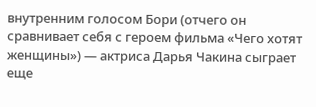внутренним голосом Бори (отчего он сравнивает себя с героем фильма «Чего хотят женщины») — актриса Дарья Чакина сыграет еще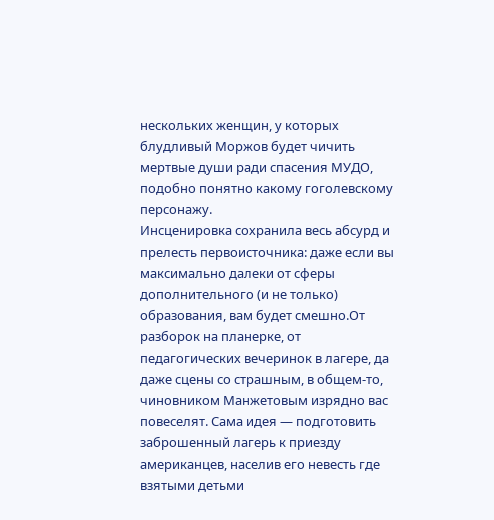нескольких женщин, у которых блудливый Моржов будет чичить мертвые души ради спасения МУДО, подобно понятно какому гоголевскому персонажу.
Инсценировка сохранила весь абсурд и прелесть первоисточника: даже если вы максимально далеки от сферы дополнительного (и не только) образования, вам будет смешно.От разборок на планерке, от педагогических вечеринок в лагере, да даже сцены со страшным, в общем-то, чиновником Манжетовым изрядно вас повеселят. Сама идея — подготовить заброшенный лагерь к приезду американцев, населив его невесть где взятыми детьми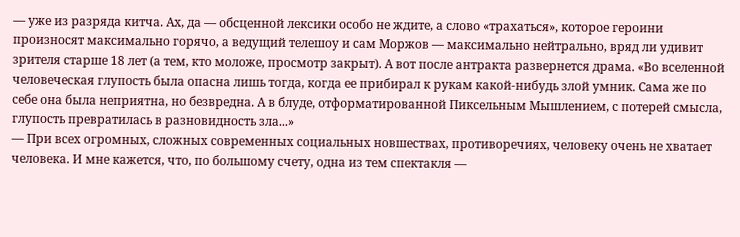— уже из разряда китча. Ах, да — обсценной лексики особо не ждите, а слово «трахаться», которое героини произносят максимально горячо, а ведущий телешоу и сам Моржов — максимально нейтрально, вряд ли удивит зрителя старше 18 лет (а тем, кто моложе, просмотр закрыт). А вот после антракта развернется драма. «Во вселенной человеческая глупость была опасна лишь тогда, когда ее прибирал к рукам какой-нибудь злой умник. Сама же по себе она была неприятна, но безвредна. А в блуде, отформатированной Пиксельным Мышлением, с потерей смысла, глупость превратилась в разновидность зла...»
— При всех огромных, сложных современных социальных новшествах, противоречиях, человеку очень не хватает человека. И мне кажется, что, по большому счету, одна из тем спектакля —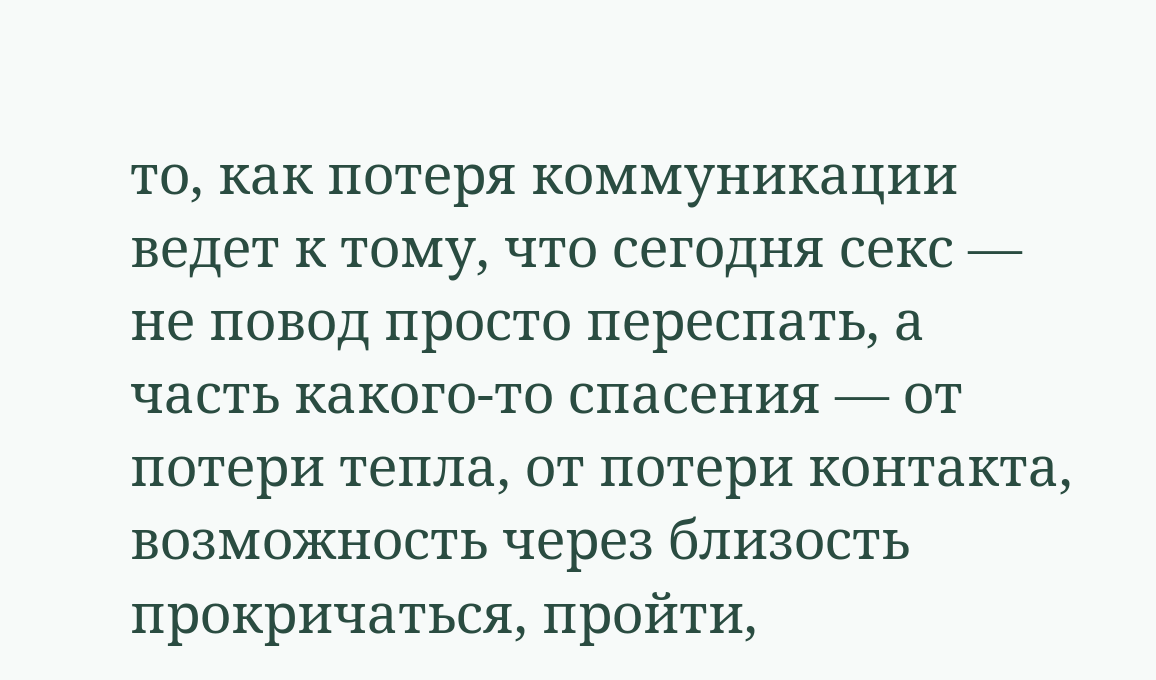то, как потеря коммуникации ведет к тому, что сегодня секс — не повод просто переспать, а часть какого-то спасения — от потери тепла, от потери контакта, возможность через близость прокричаться, пройти,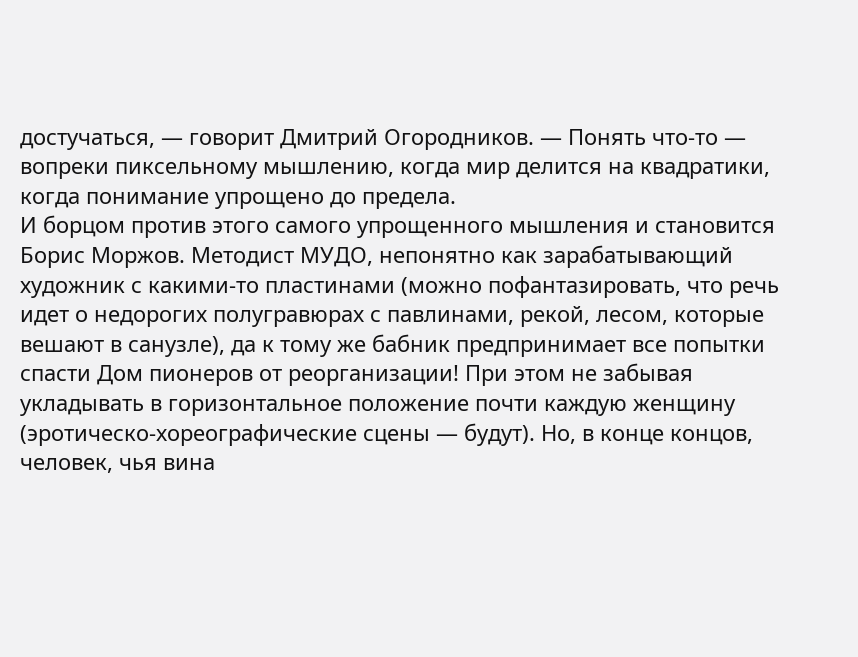достучаться, — говорит Дмитрий Огородников. — Понять что-то — вопреки пиксельному мышлению, когда мир делится на квадратики, когда понимание упрощено до предела.
И борцом против этого самого упрощенного мышления и становится Борис Моржов. Методист МУДО, непонятно как зарабатывающий художник с какими-то пластинами (можно пофантазировать, что речь идет о недорогих полугравюрах с павлинами, рекой, лесом, которые вешают в санузле), да к тому же бабник предпринимает все попытки спасти Дом пионеров от реорганизации! При этом не забывая укладывать в горизонтальное положение почти каждую женщину (эротическо-хореографические сцены — будут). Но, в конце концов, человек, чья вина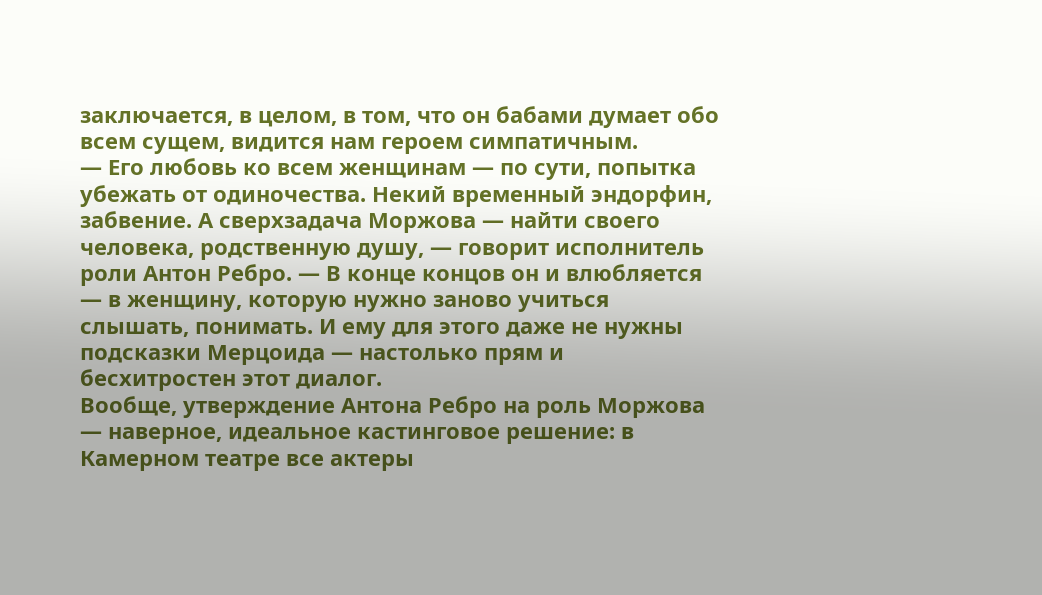заключается, в целом, в том, что он бабами думает обо всем сущем, видится нам героем симпатичным.
— Его любовь ко всем женщинам — по сути, попытка убежать от одиночества. Некий временный эндорфин, забвение. А сверхзадача Моржова — найти своего человека, родственную душу, — говорит исполнитель роли Антон Ребро. — В конце концов он и влюбляется — в женщину, которую нужно заново учиться слышать, понимать. И ему для этого даже не нужны подсказки Мерцоида — настолько прям и бесхитростен этот диалог.
Вообще, утверждение Антона Ребро на роль Моржова — наверное, идеальное кастинговое решение: в Камерном театре все актеры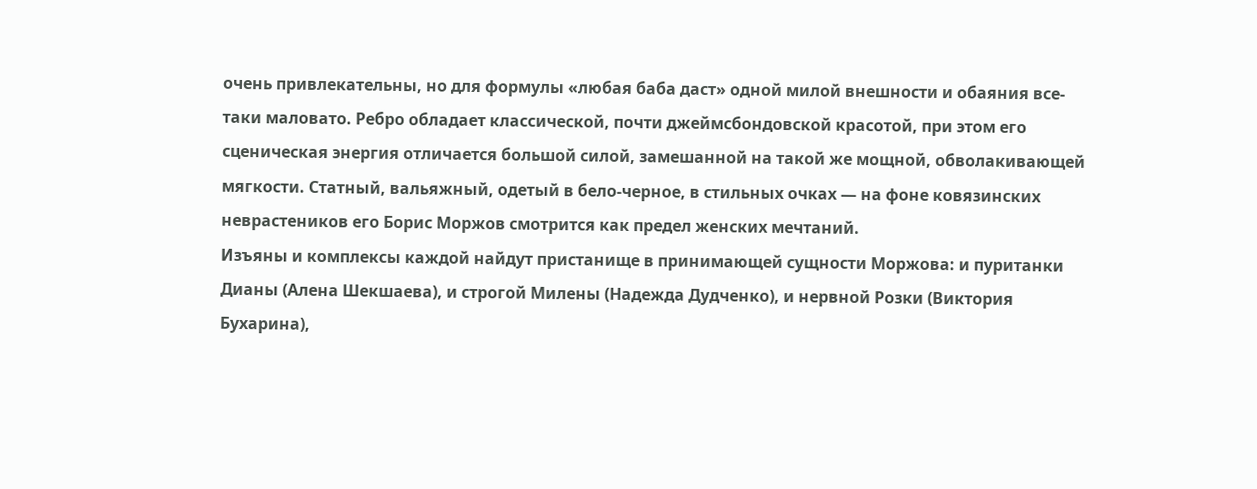очень привлекательны, но для формулы «любая баба даст» одной милой внешности и обаяния все-таки маловато. Ребро обладает классической, почти джеймсбондовской красотой, при этом его сценическая энергия отличается большой силой, замешанной на такой же мощной, обволакивающей мягкости. Статный, вальяжный, одетый в бело-черное, в стильных очках — на фоне ковязинских неврастеников его Борис Моржов смотрится как предел женских мечтаний.
Изъяны и комплексы каждой найдут пристанище в принимающей сущности Моржова: и пуританки Дианы (Алена Шекшаева), и строгой Милены (Надежда Дудченко), и нервной Розки (Виктория Бухарина),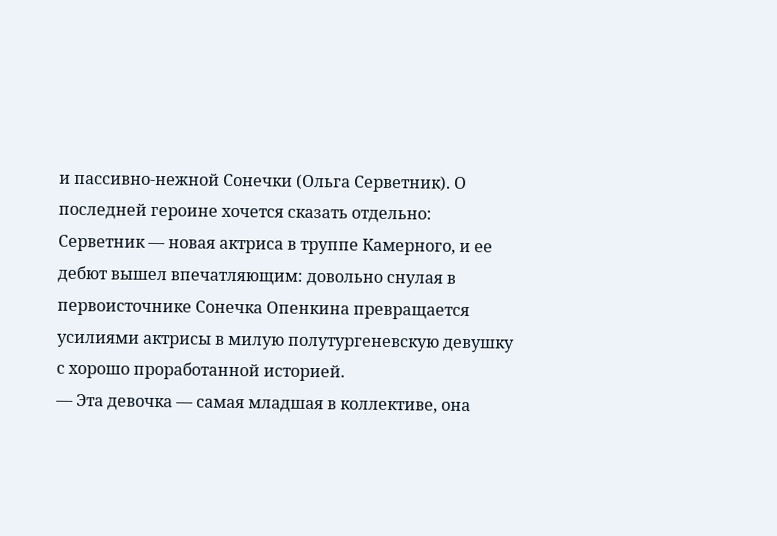и пассивно-нежной Сонечки (Ольга Серветник). О последней героине хочется сказать отдельно: Серветник — новая актриса в труппе Камерного, и ее дебют вышел впечатляющим: довольно снулая в первоисточнике Сонечка Опенкина превращается усилиями актрисы в милую полутургеневскую девушку с хорошо проработанной историей.
— Эта девочка — самая младшая в коллективе, она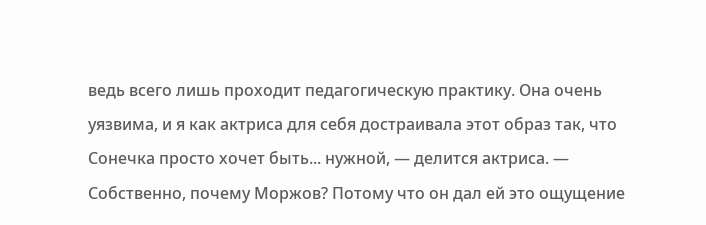ведь всего лишь проходит педагогическую практику. Она очень уязвима, и я как актриса для себя достраивала этот образ так, что Сонечка просто хочет быть... нужной, — делится актриса. — Собственно, почему Моржов? Потому что он дал ей это ощущение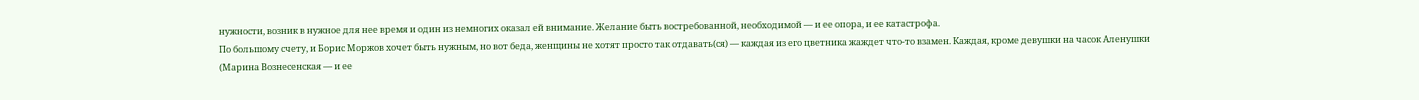нужности, возник в нужное для нее время и один из немногих оказал ей внимание. Желание быть востребованной, необходимой — и ее опора, и ее катастрофа.
По большому счету, и Борис Моржов хочет быть нужным, но вот беда, женщины не хотят просто так отдавать(ся) — каждая из его цветника жаждет что-то взамен. Каждая, кроме девушки на часок Аленушки (Марина Вознесенская — и ее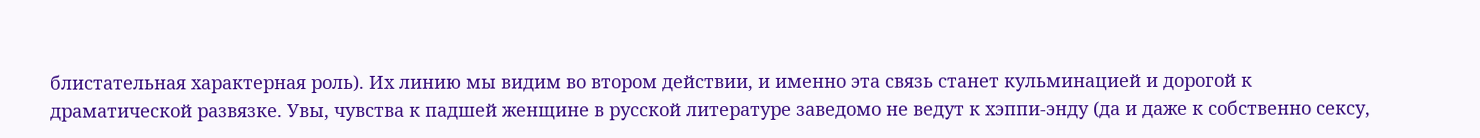блистательная характерная роль). Их линию мы видим во втором действии, и именно эта связь станет кульминацией и дорогой к драматической развязке. Увы, чувства к падшей женщине в русской литературе заведомо не ведут к хэппи-энду (да и даже к собственно сексу,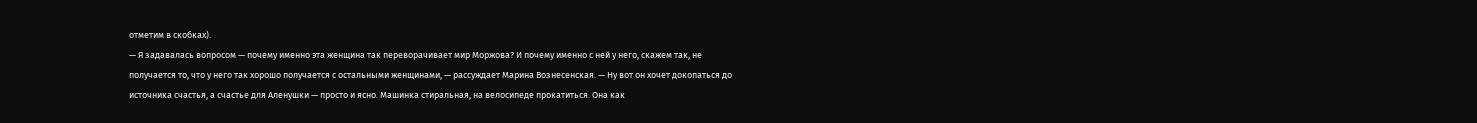отметим в скобках).
— Я задавалась вопросом — почему именно эта женщина так переворачивает мир Моржова? И почему именно с ней у него, скажем так, не получается то, что у него так хорошо получается с остальными женщинами, — рассуждает Марина Вознесенская. — Ну вот он хочет докопаться до источника счастья, а счастье для Аленушки — просто и ясно. Машинка стиральная, на велосипеде прокатиться. Она как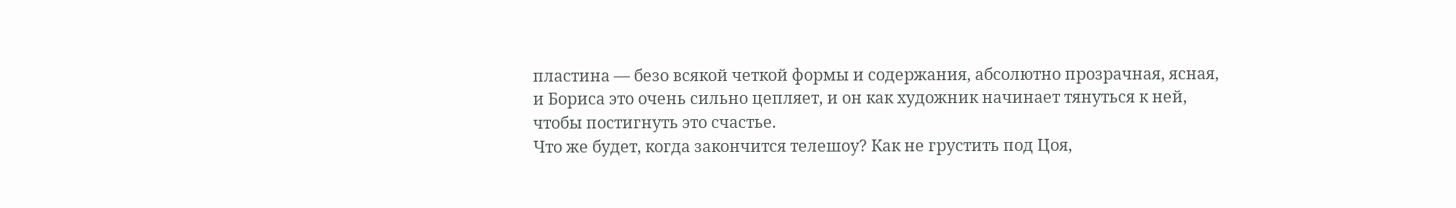пластина — безо всякой четкой формы и содержания, абсолютно прозрачная, ясная, и Бориса это очень сильно цепляет, и он как художник начинает тянуться к ней, чтобы постигнуть это счастье.
Что же будет, когда закончится телешоу? Как не грустить под Цоя,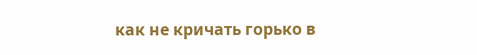как не кричать горько в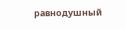равнодушный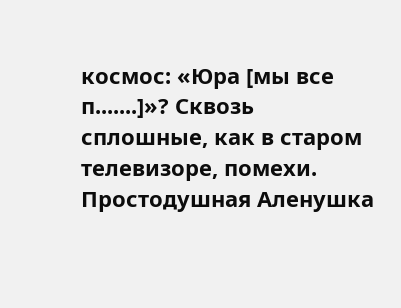космос: «Юра [мы все п.......]»? Сквозь сплошные, как в старом телевизоре, помехи. Простодушная Аленушка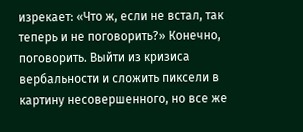изрекает: «Что ж, если не встал, так теперь и не поговорить?» Конечно, поговорить. Выйти из кризиса вербальности и сложить пиксели в картину несовершенного, но все же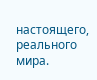настоящего, реального мира.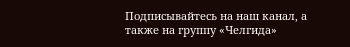Подписывайтесь на наш канал, а также на группу «Челгида»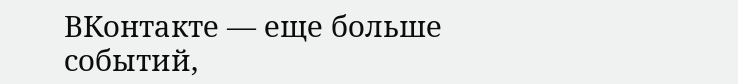ВКонтакте — еще больше событий,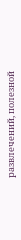развлечений, полезной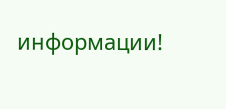информации!